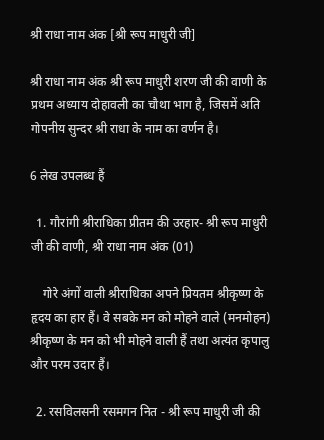श्री राधा नाम अंक [श्री रूप माधुरी जी]

श्री राधा नाम अंक श्री रूप माधुरी शरण जी की वाणी के प्रथम अध्याय दोहावली का चौथा भाग है, जिसमें अति गोपनीय सुन्दर श्री राधा के नाम का वर्णन है।

6 लेख उपलब्ध हैं

  1. गौरांगी श्रीराधिका प्रीतम की उरहार- श्री रूप माधुरी जी की वाणी, श्री राधा नाम अंक (01)

    गोरे अंगों वाली श्रीराधिका अपने प्रियतम श्रीकृष्ण के हृदय का हार हैं। वे सबके मन को मोहने वाले (मनमोहन) श्रीकृष्ण के मन को भी मोहने वाली हैं तथा अत्यंत कृपालु और परम उदार हैं।

  2. रसविलसनी रसमगन नित - श्री रूप माधुरी जी की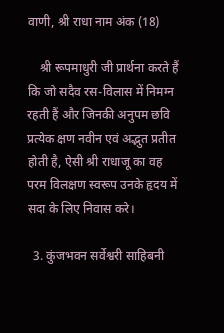वाणी, श्री राधा नाम अंक (18)

    श्री रूपमाधुरी जी प्रार्थना करते हैं कि जो सदैव रस-विलास में निमग्न रहती हैं और जिनकी अनुपम छवि प्रत्येक क्षण नवीन एवं अद्भुत प्रतीत होती है, ऐसी श्री राधाजू का वह परम विलक्षण स्वरूप उनके हृदय में सदा के लिए निवास करे।

  3. कुंजभवन सर्वेश्वरी साहिबनी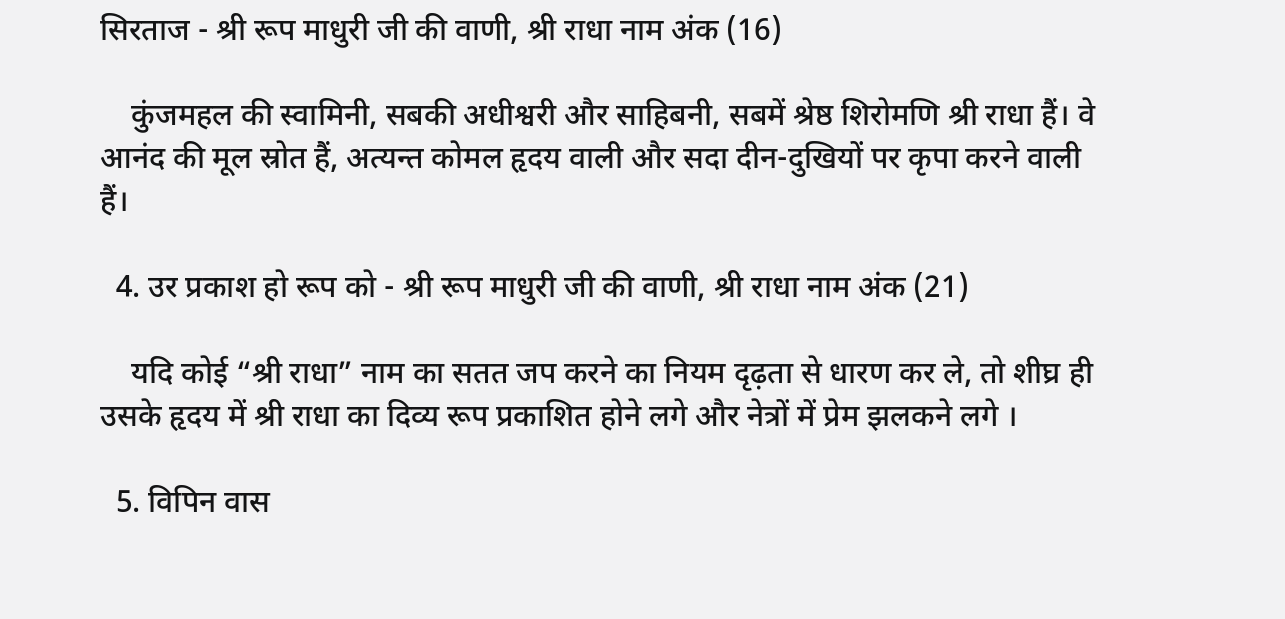सिरताज - श्री रूप माधुरी जी की वाणी, श्री राधा नाम अंक (16)

    कुंजमहल की स्वामिनी, सबकी अधीश्वरी और साहिबनी, सबमें श्रेष्ठ शिरोमणि श्री राधा हैं। वे आनंद की मूल स्रोत हैं, अत्यन्त कोमल हृदय वाली और सदा दीन-दुखियों पर कृपा करने वाली हैं।

  4. उर प्रकाश हो रूप को - श्री रूप माधुरी जी की वाणी, श्री राधा नाम अंक (21)

    यदि कोई “श्री राधा” नाम का सतत जप करने का नियम दृढ़ता से धारण कर ले, तो शीघ्र ही उसके हृदय में श्री राधा का दिव्य रूप प्रकाशित होने लगे और नेत्रों में प्रेम झलकने लगे ।

  5. विपिन वास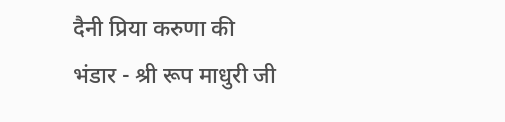दैनी प्रिया करुणा की भंडार - श्री रूप माधुरी जी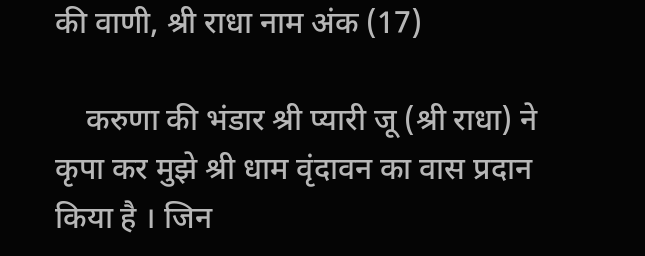की वाणी, श्री राधा नाम अंक (17)

    करुणा की भंडार श्री प्यारी जू (श्री राधा) ने कृपा कर मुझे श्री धाम वृंदावन का वास प्रदान किया है । जिन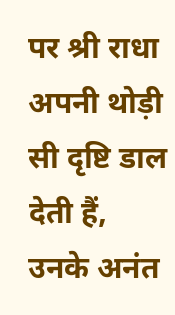पर श्री राधा अपनी थोड़ी सी दृष्टि डाल देती हैं, उनके अनंत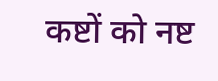कष्टों को नष्ट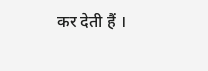कर देती हैं ।